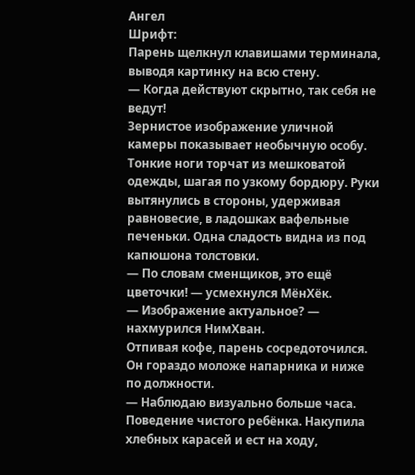Ангел
Шрифт:
Парень щелкнул клавишами терминала, выводя картинку на всю стену.
— Когда действуют скрытно, так себя не ведут!
Зернистое изображение уличной камеры показывает необычную особу. Тонкие ноги торчат из мешковатой одежды, шагая по узкому бордюру. Руки вытянулись в стороны, удерживая равновесие, в ладошках вафельные печеньки. Одна сладость видна из под капюшона толстовки.
— По словам сменщиков, это ещё цветочки! — усмехнулся МёнХёк.
— Изображение актуальное? — нахмурился НимХван.
Отпивая кофе, парень сосредоточился. Он гораздо моложе напарника и ниже по должности.
— Наблюдаю визуально больше часа. Поведение чистого ребёнка. Накупила хлебных карасей и ест на ходу,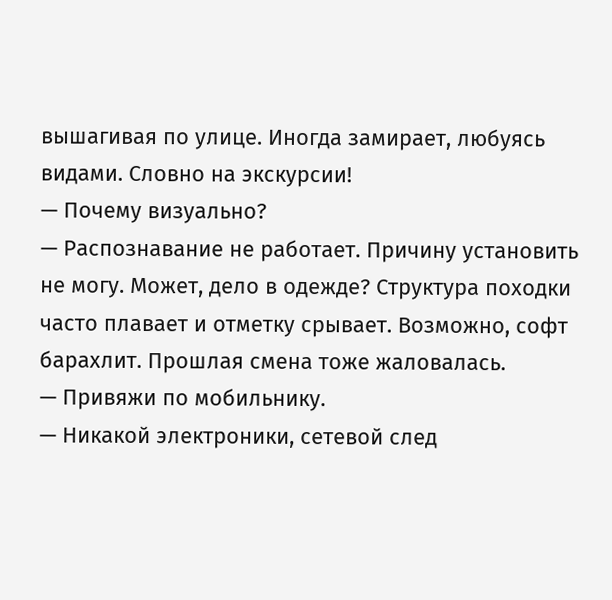вышагивая по улице. Иногда замирает, любуясь видами. Словно на экскурсии!
— Почему визуально?
— Распознавание не работает. Причину установить не могу. Может, дело в одежде? Структура походки часто плавает и отметку срывает. Возможно, софт барахлит. Прошлая смена тоже жаловалась.
— Привяжи по мобильнику.
— Никакой электроники, сетевой след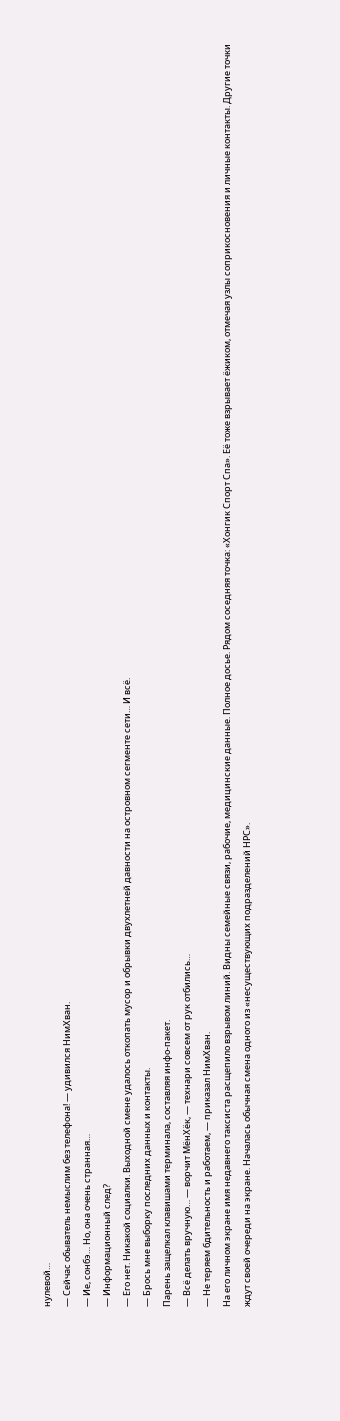нулевой…
— Сейчас обыватель немыслим без телефона! — удивился НимХван.
— Ие, сонбэ… Но, она очень странная…
— Информационный след?
— Его нет. Никакой социалки. Выходной смене удалось откопать мусор и обрывки двухлетней давности на островном сегменте сети… И всё.
— Брось мне выборку последних данных и контакты.
Парень защелкал клавишами терминала, составляя инфо-пакет.
— Всё делать вручную… — ворчит МёнХёк, — технари совсем от рук отбились…
— Не теряем бдительность и работаем, — приказал НимХван.
На его личном экране имя недавнего таксиста расщепило взрывом линий. Видны семейные связи, рабочие, медицинские данные. Полное досье. Рядом соседняя точка: «Хонгик Спорт Спа». Её тоже взрывает ёжиком, отмечая узлы соприкосновения и личные контакты. Другие точки ждут своей очереди на экране. Началась обычная смена одного из «несуществующих подразделений НРС».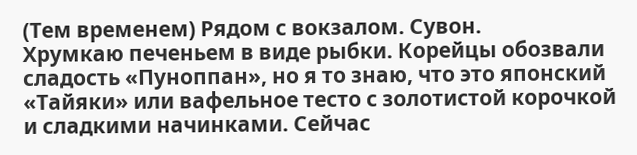(Тем временем) Рядом с вокзалом. Сувон.
Хрумкаю печеньем в виде рыбки. Корейцы обозвали сладость «Пуноппан», но я то знаю, что это японский «Тайяки» или вафельное тесто с золотистой корочкой и сладкими начинками. Сейчас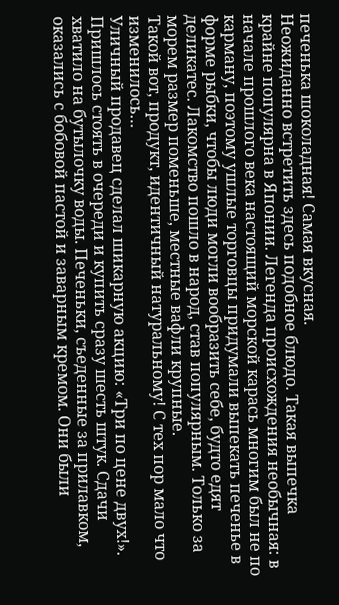печенька шоколадная! Самая вкусная.
Неожиданно встретить здесь подобное блюдо. Такая выпечка крайне популярна в Японии. Легенда происхождения необычная: в начале прошлого века настоящий морской карась многим был не по карману, поэтому ушлые торговцы придумали выпекать печенье в форме рыбки, чтобы люди могли вообразить себе, будто едят деликатес. Лакомство пошло в народ, став популярным. Только за морем размер поменьше, местные вафли крупные.
Такой вот, продукт, идентичный натуральному! С тех пор мало что изменилось…
Уличный продавец сделал шикарную акцию: «Три по цене двух!». Пришлось стоять в очереди и купить сразу шесть штук. Сдачи хватило на бутылочку воды. Печеньки, съеденные за прилавком, оказались с бобовой пастой и заварным кремом. Они были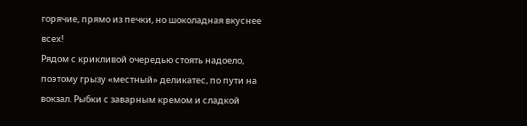горячие, прямо из печки, но шоколадная вкуснее всех!
Рядом с крикливой очередью стоять надоело, поэтому грызу «местный» деликатес, по пути на вокзал. Рыбки с заварным кремом и сладкой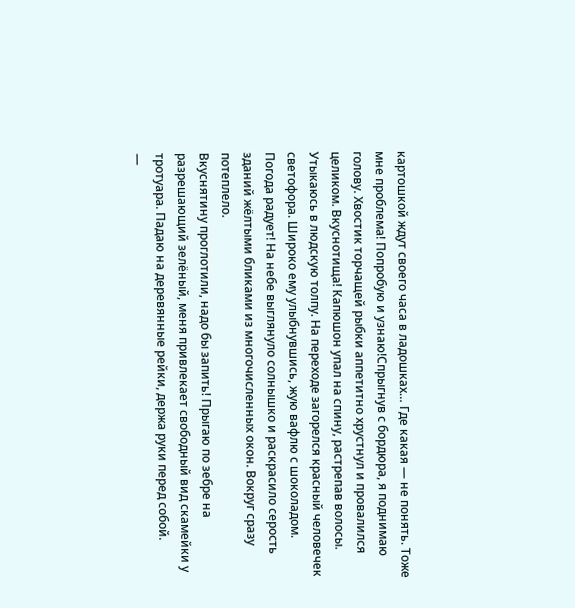картошкой ждут своего часа в ладошках… Где какая — не понять. Тоже мне проблема! Попробую и узнаю!Спрыгнув с бордюра, я поднимаю голову. Хвостик торчащей рыбки аппетитно хрустнул и провалился целиком. Вкуснотища! Капюшон упал на спину, растрепав волосы.
Утыкаюсь в людскую толпу. На переходе загорелся красный человечек светофора. Широко ему улыбнувшись, жую вафлю с шоколадом.
Погода радует! На небе выглянуло солнышко и раскрасило серость зданий жёлтыми бликами из многочисленных окон. Вокруг сразу потеплело.
Вкуснятину проглотили, надо бы запить! Прыгаю по зебре на разрешающий зелёный, меня привлекает свободный вид скамейки у тротуара. Падаю на деревянные рейки, держа руки перед собой.
—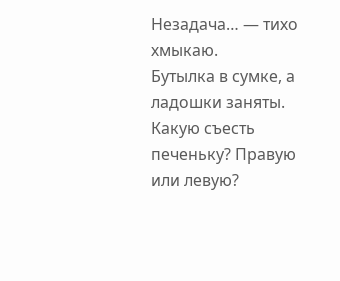Незадача… — тихо хмыкаю.
Бутылка в сумке, а ладошки заняты. Какую съесть печеньку? Правую или левую?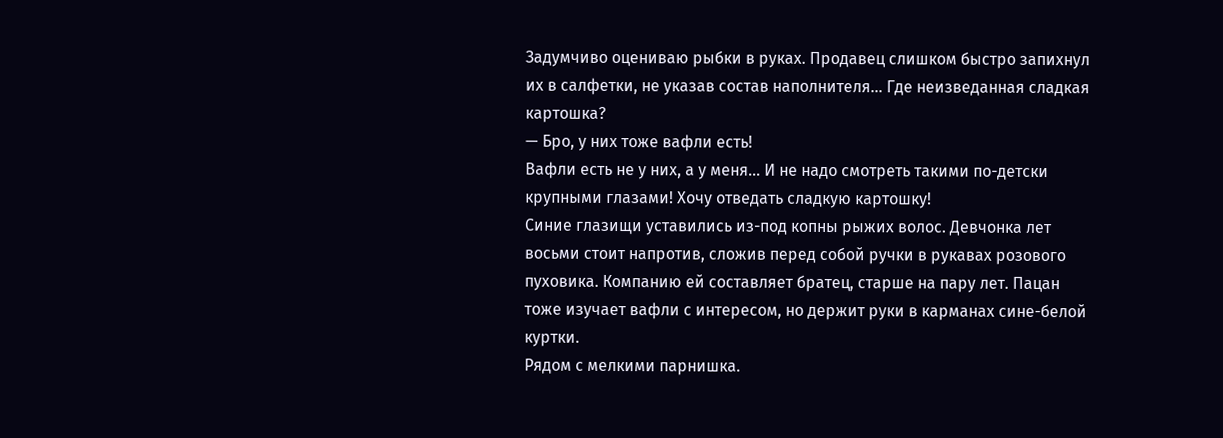Задумчиво оцениваю рыбки в руках. Продавец слишком быстро запихнул их в салфетки, не указав состав наполнителя… Где неизведанная сладкая картошка?
— Бро, у них тоже вафли есть!
Вафли есть не у них, а у меня… И не надо смотреть такими по-детски крупными глазами! Хочу отведать сладкую картошку!
Синие глазищи уставились из-под копны рыжих волос. Девчонка лет восьми стоит напротив, сложив перед собой ручки в рукавах розового пуховика. Компанию ей составляет братец, старше на пару лет. Пацан тоже изучает вафли с интересом, но держит руки в карманах сине-белой куртки.
Рядом с мелкими парнишка.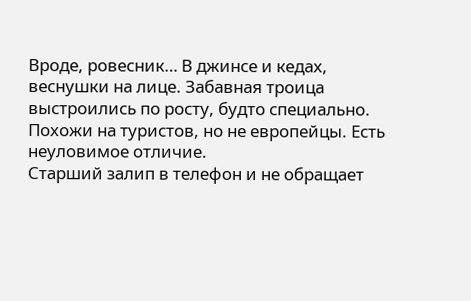Вроде, ровесник… В джинсе и кедах, веснушки на лице. Забавная троица выстроились по росту, будто специально. Похожи на туристов, но не европейцы. Есть неуловимое отличие.
Старший залип в телефон и не обращает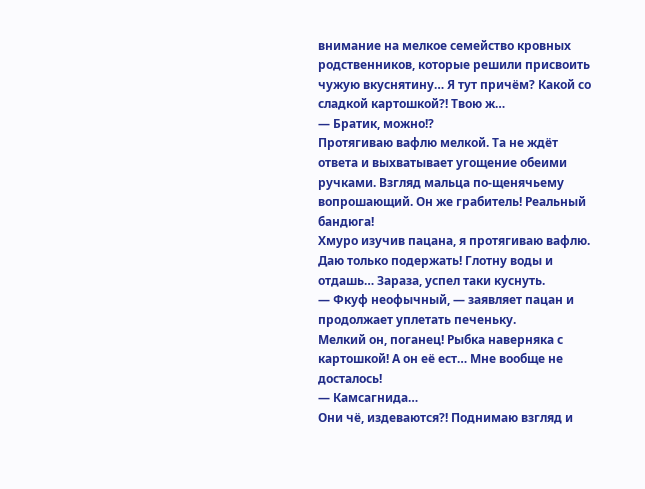внимание на мелкое семейство кровных родственников, которые решили присвоить чужую вкуснятину… Я тут причём? Какой со сладкой картошкой?! Твою ж…
— Братик, можно!?
Протягиваю вафлю мелкой. Та не ждёт ответа и выхватывает угощение обеими ручками. Взгляд мальца по-щенячьему вопрошающий. Он же грабитель! Реальный бандюга!
Хмуро изучив пацана, я протягиваю вафлю. Даю только подержать! Глотну воды и отдашь… Зараза, успел таки куснуть.
— Фкуф неофычный, — заявляет пацан и продолжает уплетать печеньку.
Мелкий он, поганец! Рыбка наверняка с картошкой! А он её ест… Мне вообще не досталось!
— Камсагнида…
Они чё, издеваются?! Поднимаю взгляд и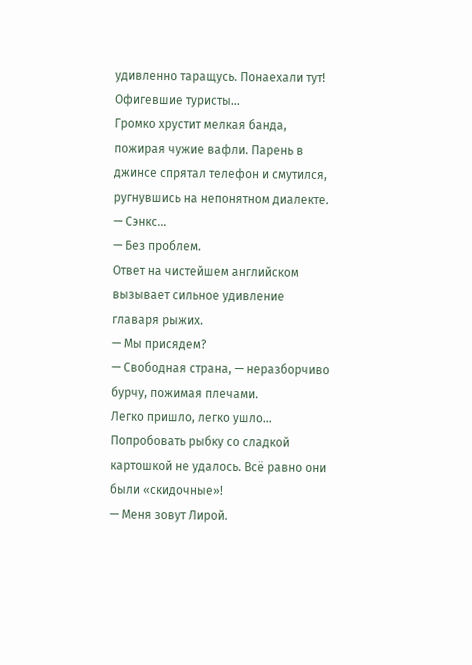удивленно таращусь. Понаехали тут! Офигевшие туристы…
Громко хрустит мелкая банда, пожирая чужие вафли. Парень в джинсе спрятал телефон и смутился, ругнувшись на непонятном диалекте.
— Сэнкс…
— Без проблем.
Ответ на чистейшем английском вызывает сильное удивление главаря рыжих.
— Мы присядем?
— Свободная страна, — неразборчиво бурчу, пожимая плечами.
Легко пришло, легко ушло… Попробовать рыбку со сладкой картошкой не удалось. Всё равно они были «скидочные»!
— Меня зовут Лирой.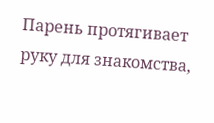Парень протягивает руку для знакомства,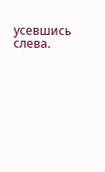усевшись слева.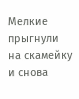Мелкие прыгнули на скамейку и снова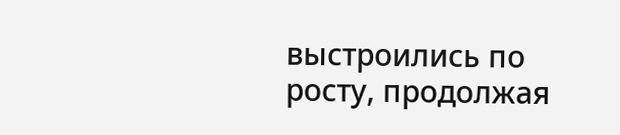выстроились по росту, продолжая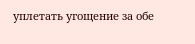уплетать угощение за обе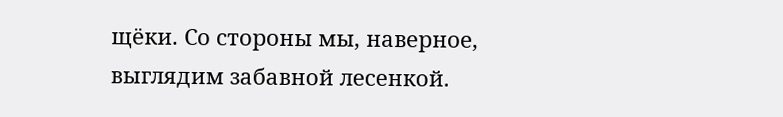щёки. Со стороны мы, наверное, выглядим забавной лесенкой.